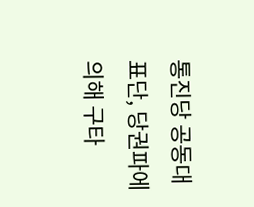통진당 공동대표단, 당권파에 의해 구타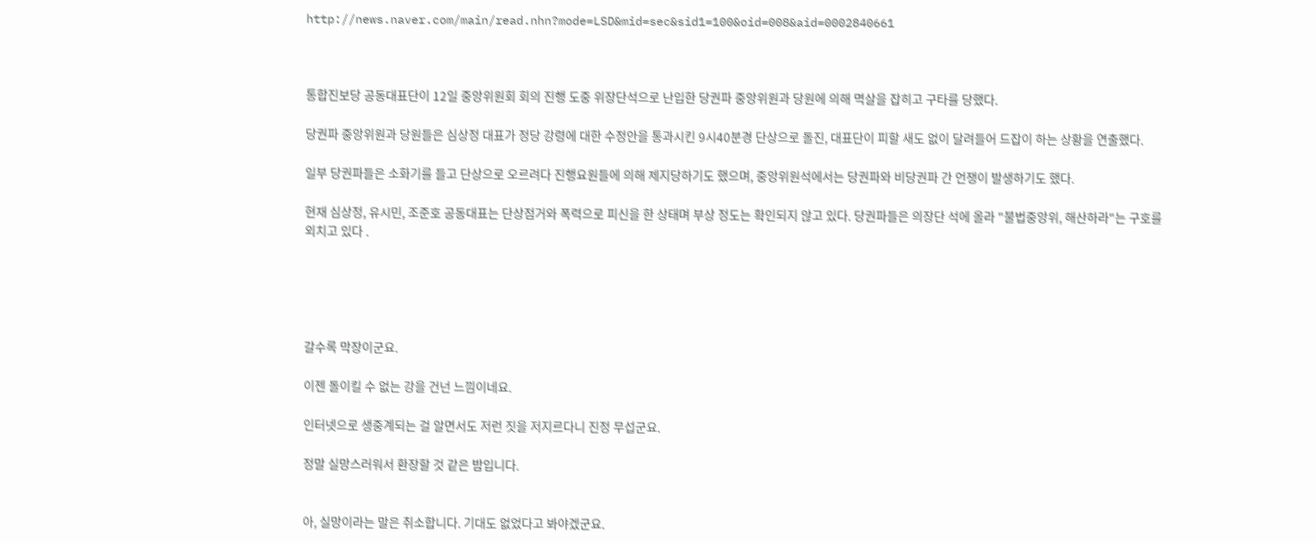http://news.naver.com/main/read.nhn?mode=LSD&mid=sec&sid1=100&oid=008&aid=0002840661



통합진보당 공동대표단이 12일 중앙위원회 회의 진행 도중 위장단석으로 난입한 당권파 중앙위원과 당원에 의해 멱살을 잡히고 구타를 당했다.

당권파 중앙위원과 당원들은 심상정 대표가 정당 강령에 대한 수정안을 통과시킨 9시40분경 단상으로 돌진, 대표단이 피할 새도 없이 달려들어 드잡이 하는 상황을 연출했다.

일부 당권파들은 소화기를 들고 단상으로 오르려다 진행요원들에 의해 제지당하기도 했으며, 중앙위원석에서는 당권파와 비당권파 간 언쟁이 발생하기도 했다.

현재 심상정, 유시민, 조준호 공동대표는 단상점거와 폭력으로 피신을 한 상태며 부상 정도는 확인되지 않고 있다. 당권파들은 의장단 석에 올라 "불법중앙위, 해산하라"는 구호를 외치고 있다 .





갈수록 막장이군요.

이젠 돌이킬 수 없는 강을 건넌 느낌이네요.

인터넷으로 생중계되는 걸 알면서도 저런 짓을 저지르다니 진정 무섭군요.

정말 실망스러워서 환장할 것 같은 밤입니다.


아, 실망이라는 말은 취소합니다. 기대도 없었다고 봐야겠군요.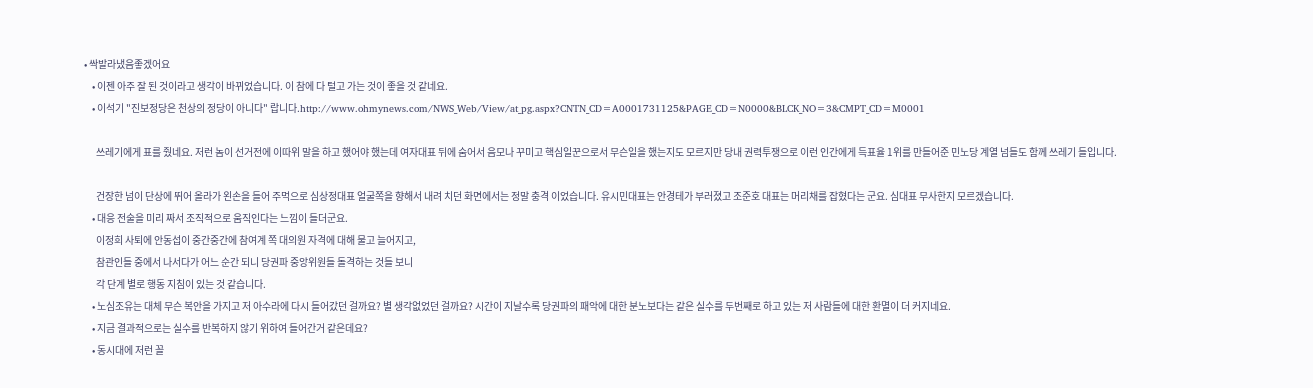• 싹발라냈음좋겠어요
    • 이젠 아주 잘 된 것이라고 생각이 바뀌었습니다. 이 참에 다 털고 가는 것이 좋을 것 같네요.
    • 이석기 "진보정당은 천상의 정당이 아니다" 랍니다.http://www.ohmynews.com/NWS_Web/View/at_pg.aspx?CNTN_CD=A0001731125&PAGE_CD=N0000&BLCK_NO=3&CMPT_CD=M0001

      쓰레기에게 표를 줬네요. 저런 놈이 선거전에 이따위 말을 하고 했어야 했는데 여자대표 뒤에 숨어서 음모나 꾸미고 핵심일꾼으로서 무슨일을 했는지도 모르지만 당내 권력투쟁으로 이런 인간에게 득표율 1위를 만들어준 민노당 계열 넘들도 함께 쓰레기 들입니다.

      건장한 넘이 단상에 뛰어 올라가 왼손을 들어 주먹으로 심상정대표 얼굴쪽을 향해서 내려 치던 화면에서는 정말 충격 이었습니다. 유시민대표는 안경테가 부러졌고 조준호 대표는 머리채를 잡혔다는 군요. 심대표 무사한지 모르겠습니다.
    • 대응 전술을 미리 짜서 조직적으로 움직인다는 느낌이 들더군요.
      이정희 사퇴에 안동섭이 중간중간에 참여계 쪽 대의원 자격에 대해 물고 늘어지고,
      참관인들 중에서 나서다가 어느 순간 되니 당권파 중앙위원들 돌격하는 것들 보니
      각 단계 별로 행동 지침이 있는 것 같습니다.
    • 노심조유는 대체 무슨 복안을 가지고 저 아수라에 다시 들어갔던 걸까요? 별 생각없었던 걸까요? 시간이 지날수록 당권파의 패악에 대한 분노보다는 같은 실수를 두번째로 하고 있는 저 사람들에 대한 환멸이 더 커지네요.
    • 지금 결과적으로는 실수를 반복하지 않기 위하여 들어간거 같은데요?
    • 동시대에 저런 꼴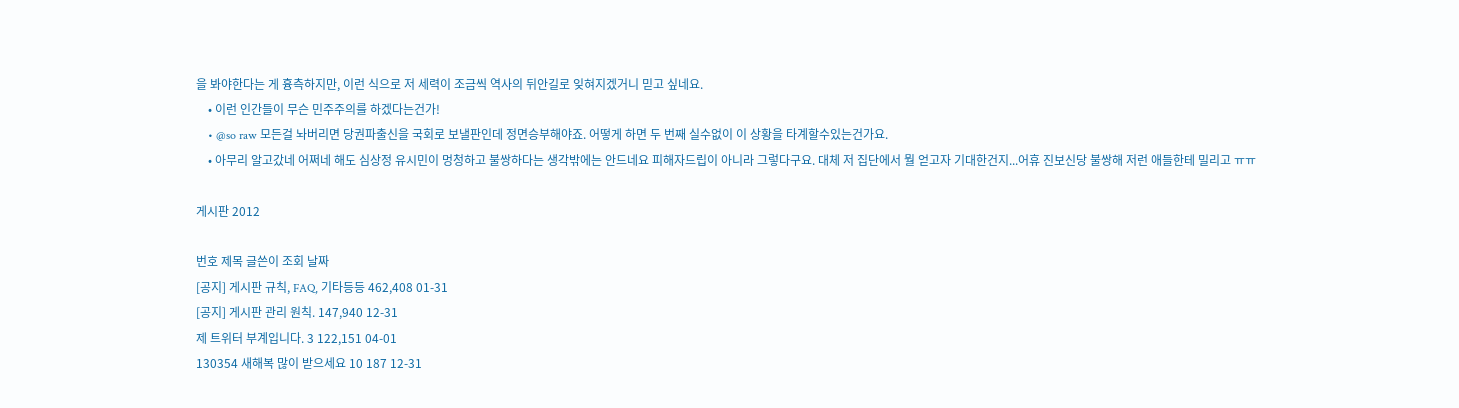을 봐야한다는 게 흉측하지만, 이런 식으로 저 세력이 조금씩 역사의 뒤안길로 잊혀지겠거니 믿고 싶네요.
    • 이런 인간들이 무슨 민주주의를 하겠다는건가!
    • @so raw 모든걸 놔버리면 당권파출신을 국회로 보낼판인데 정면승부해야죠. 어떻게 하면 두 번째 실수없이 이 상황을 타계할수있는건가요.
    • 아무리 알고갔네 어쩌네 해도 심상정 유시민이 멍청하고 불쌍하다는 생각밖에는 안드네요 피해자드립이 아니라 그렇다구요. 대체 저 집단에서 뭘 얻고자 기대한건지...어휴 진보신당 불쌍해 저런 애들한테 밀리고 ㅠㅠ

게시판 2012

번호 제목 글쓴이 조회 날짜
[공지] 게시판 규칙, FAQ, 기타등등 462,408 01-31
[공지] 게시판 관리 원칙. 147,940 12-31
제 트위터 부계입니다. 3 122,151 04-01
130354 새해복 많이 받으세요 10 187 12-31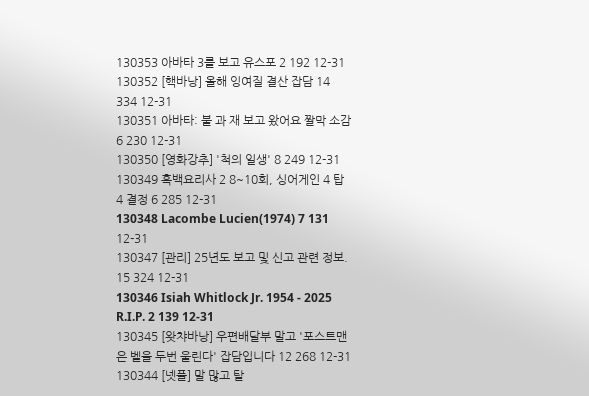130353 아바타 3를 보고 유스포 2 192 12-31
130352 [핵바낭] 올해 잉여질 결산 잡담 14 334 12-31
130351 아바타: 불 과 재 보고 왔어요 짤막 소감 6 230 12-31
130350 [영화강추] '척의 일생' 8 249 12-31
130349 흑백요리사 2 8~10회, 싱어게인 4 탑 4 결정 6 285 12-31
130348 Lacombe Lucien(1974) 7 131 12-31
130347 [관리] 25년도 보고 및 신고 관련 정보. 15 324 12-31
130346 Isiah Whitlock Jr. 1954 - 2025 R.I.P. 2 139 12-31
130345 [왓챠바낭] 우편배달부 말고 '포스트맨은 벨을 두번 울린다' 잡담입니다 12 268 12-31
130344 [넷플] 말 많고 탈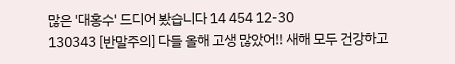많은 '대홍수' 드디어 봤습니다 14 454 12-30
130343 [반말주의] 다들 올해 고생 많았어!! 새해 모두 건강하고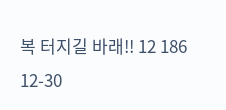복 터지길 바래!! 12 186 12-30